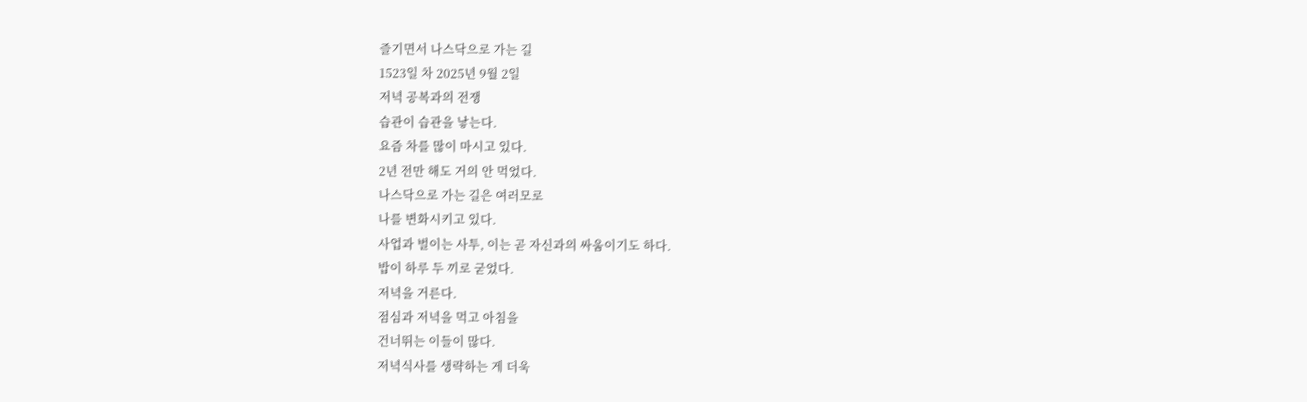즐기면서 나스닥으로 가는 길
1523일 차 2025년 9월 2일
저녁 공복과의 전쟁
습관이 습관을 낳는다.
요즘 차를 많이 마시고 있다.
2년 전만 해도 거의 안 먹었다.
나스닥으로 가는 길은 여러모로
나를 변화시키고 있다.
사업과 벌이는 사투, 이는 곧 자신과의 싸움이기도 하다.
밥이 하루 두 끼로 굳었다.
저녁을 거른다.
점심과 저녁을 먹고 아침을
건너뛰는 이들이 많다.
저녁식사를 생략하는 게 더욱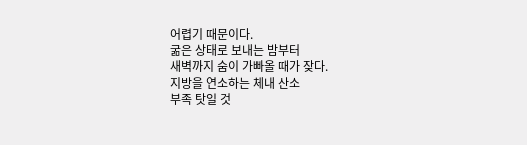어렵기 때문이다.
굶은 상태로 보내는 밤부터
새벽까지 숨이 가빠올 때가 잦다.
지방을 연소하는 체내 산소
부족 탓일 것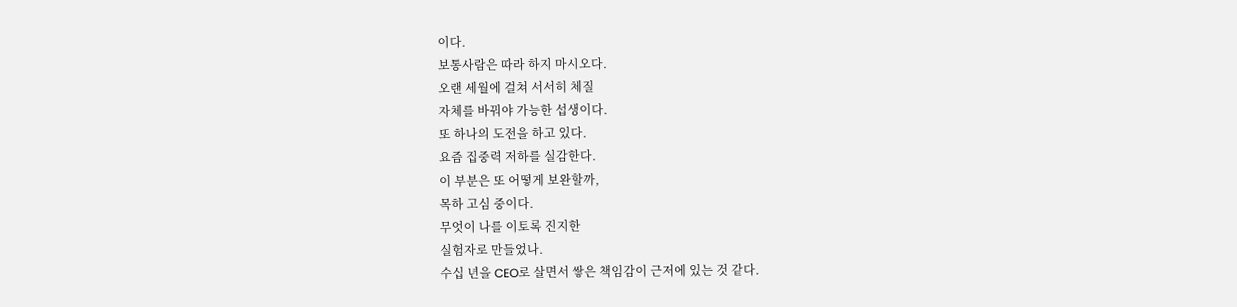이다.
보통사람은 따라 하지 마시오다.
오랜 세월에 걸쳐 서서히 체질
자체를 바꿔야 가능한 섭생이다.
또 하나의 도전을 하고 있다.
요즘 집중력 저하를 실감한다.
이 부분은 또 어떻게 보완할까,
목하 고심 중이다.
무엇이 나를 이토록 진지한
실험자로 만들었나.
수십 년을 CEO로 살면서 쌓은 책임감이 근저에 있는 것 같다.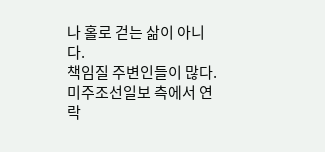나 홀로 걷는 삶이 아니다.
책임질 주변인들이 많다.
미주조선일보 측에서 연락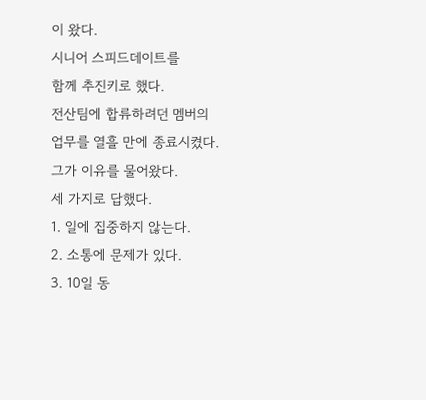이 왔다.
시니어 스피드데이트를
함께 추진키로 했다.
전산팀에 합류하려던 멤버의
업무를 열흘 만에 종료시켰다.
그가 이유를 물어왔다.
세 가지로 답했다.
1. 일에 집중하지 않는다.
2. 소통에 문제가 있다.
3. 10일 동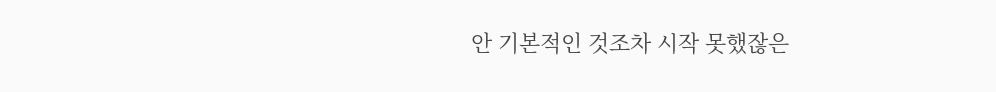안 기본적인 것조차 시작 못했잖은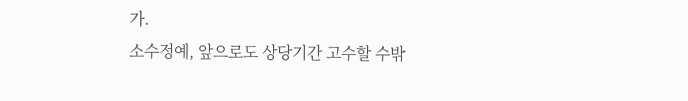가.
소수정예, 앞으로도 상당기간 고수할 수밖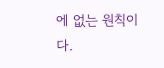에 없는 원칙이다.